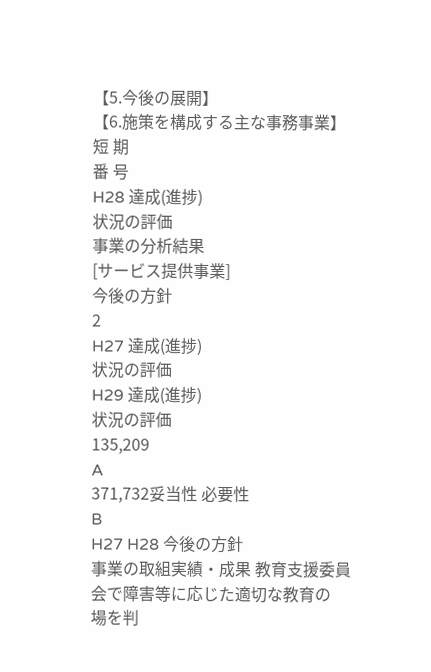【5.今後の展開】
【6.施策を構成する主な事務事業】
短 期
番 号
H28 達成(進捗)
状況の評価
事業の分析結果
[サービス提供事業]
今後の方針
2
H27 達成(進捗)
状況の評価
H29 達成(進捗)
状況の評価
135,209
A
371,732妥当性 必要性
B
H27 H28 今後の方針
事業の取組実績・成果 教育支援委員会で障害等に応じた適切な教育の
場を判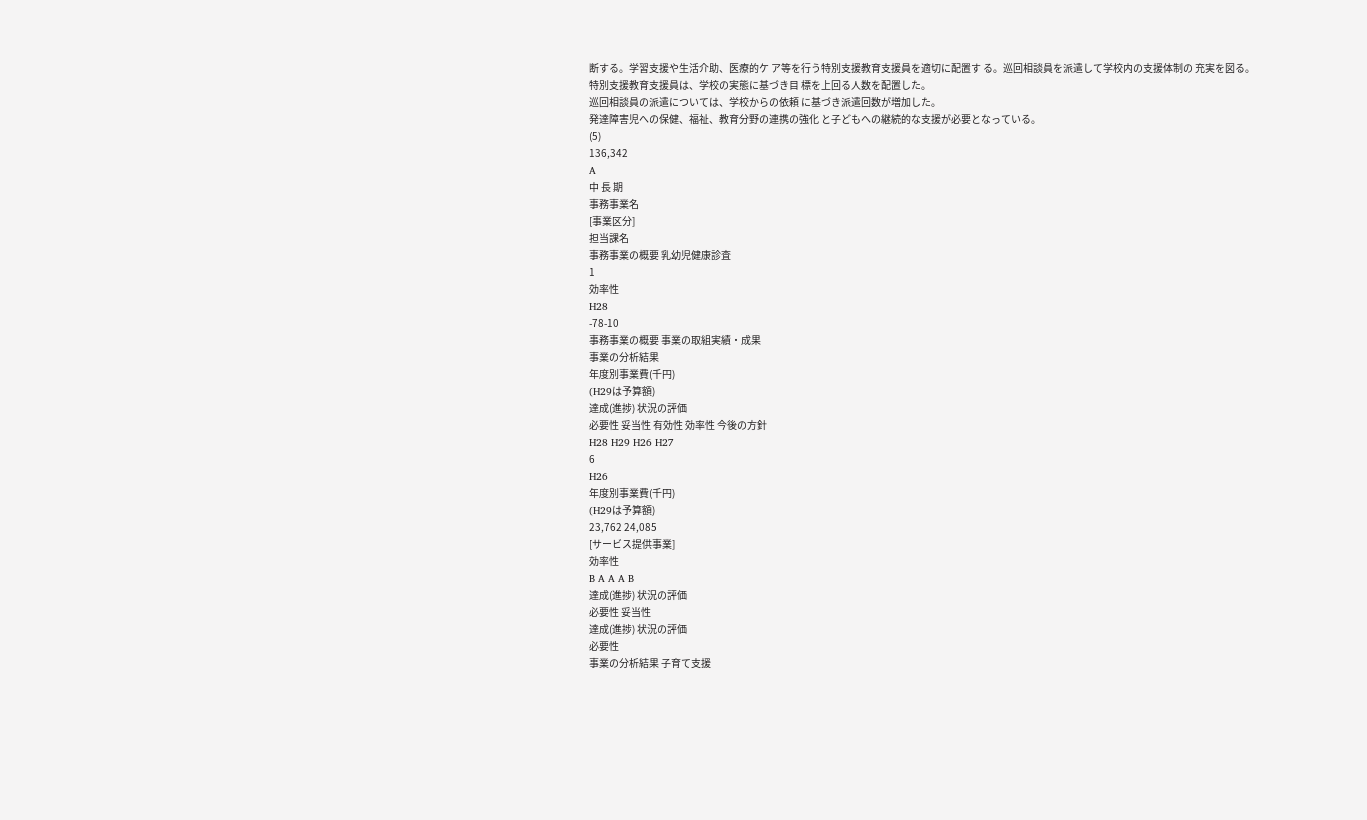断する。学習支援や生活介助、医療的ケ ア等を行う特別支援教育支援員を適切に配置す る。巡回相談員を派遣して学校内の支援体制の 充実を図る。
特別支援教育支援員は、学校の実態に基づき目 標を上回る人数を配置した。
巡回相談員の派遣については、学校からの依頼 に基づき派遣回数が増加した。
発達障害児への保健、福祉、教育分野の連携の強化 と子どもへの継続的な支援が必要となっている。
(5)
136,342
A
中 長 期
事務事業名
[事業区分]
担当課名
事務事業の概要 乳幼児健康診査
1
効率性
H28
-78-10
事務事業の概要 事業の取組実績・成果
事業の分析結果
年度別事業費(千円)
(H29は予算額)
達成(進捗) 状況の評価
必要性 妥当性 有効性 効率性 今後の方針
H28 H29 H26 H27
6
H26
年度別事業費(千円)
(H29は予算額)
23,762 24,085
[サービス提供事業]
効率性
B A A A B
達成(進捗) 状況の評価
必要性 妥当性
達成(進捗) 状況の評価
必要性
事業の分析結果 子育て支援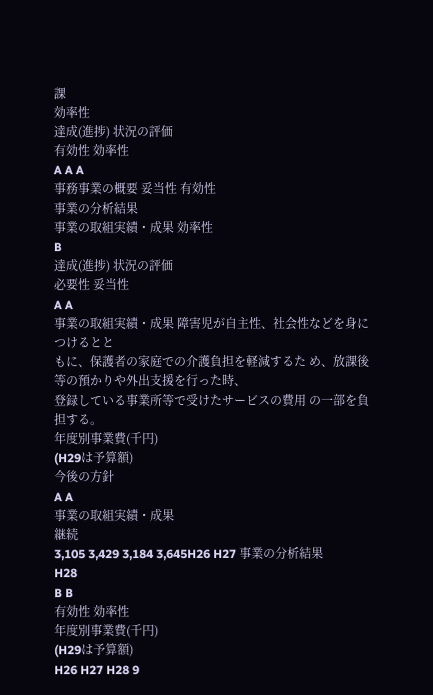課
効率性
達成(進捗) 状況の評価
有効性 効率性
A A A
事務事業の概要 妥当性 有効性
事業の分析結果
事業の取組実績・成果 効率性
B
達成(進捗) 状況の評価
必要性 妥当性
A A
事業の取組実績・成果 障害児が自主性、社会性などを身につけるとと
もに、保護者の家庭での介護負担を軽減するた め、放課後等の預かりや外出支援を行った時、
登録している事業所等で受けたサービスの費用 の一部を負担する。
年度別事業費(千円)
(H29は予算額)
今後の方針
A A
事業の取組実績・成果
継続
3,105 3,429 3,184 3,645H26 H27 事業の分析結果
H28
B B
有効性 効率性
年度別事業費(千円)
(H29は予算額)
H26 H27 H28 9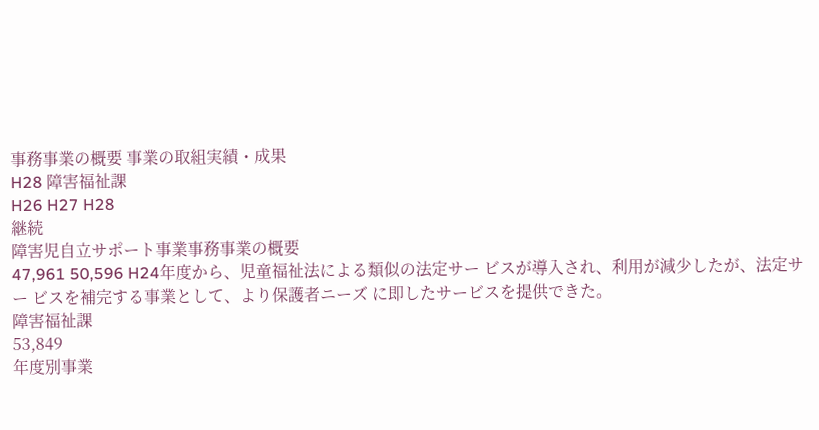事務事業の概要 事業の取組実績・成果
H28 障害福祉課
H26 H27 H28
継続
障害児自立サポート事業事務事業の概要
47,961 50,596 H24年度から、児童福祉法による類似の法定サー ビスが導入され、利用が減少したが、法定サー ビスを補完する事業として、より保護者ニーズ に即したサービスを提供できた。
障害福祉課
53,849
年度別事業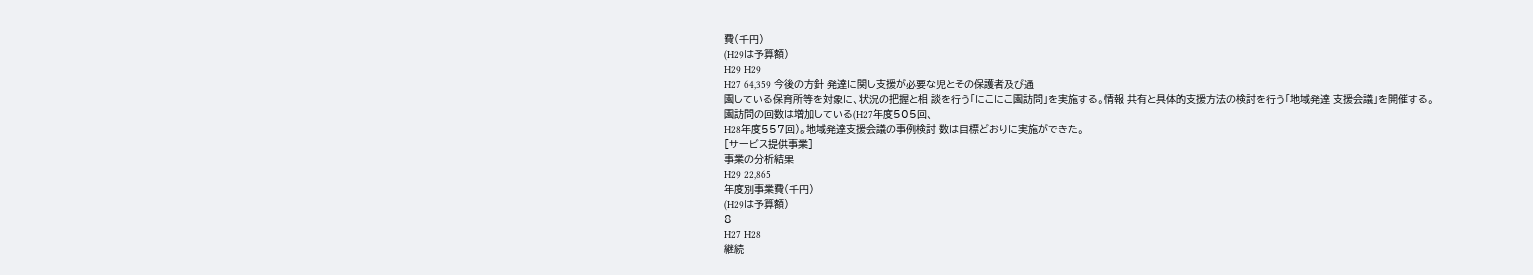費(千円)
(H29は予算額)
H29 H29
H27 64,359 今後の方針 発達に関し支援が必要な児とその保護者及び通
園している保育所等を対象に、状況の把握と相 談を行う「にこにこ園訪問」を実施する。情報 共有と具体的支援方法の検討を行う「地域発達 支援会議」を開催する。
園訪問の回数は増加している(H27年度505回、
H28年度557回)。地域発達支援会議の事例検討 数は目標どおりに実施ができた。
[サービス提供事業]
事業の分析結果
H29 22,865
年度別事業費(千円)
(H29は予算額)
8
H27 H28
継続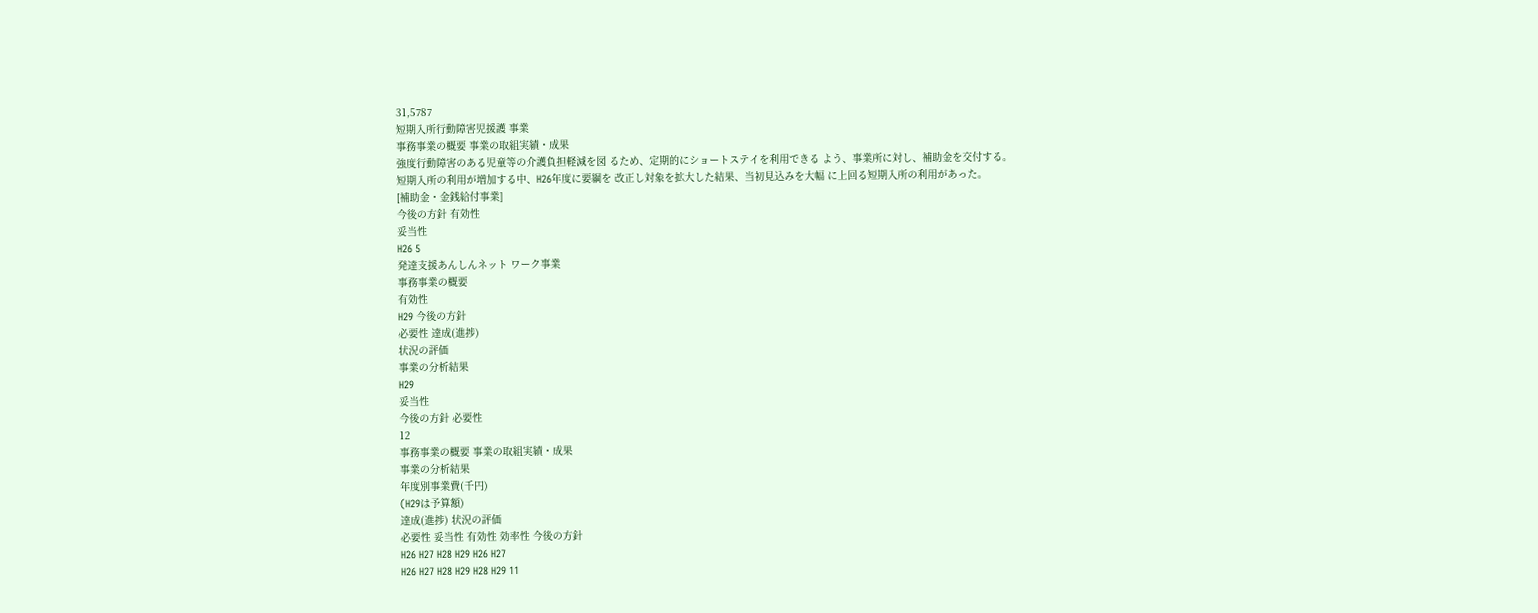31,5787
短期入所行動障害児援護 事業
事務事業の概要 事業の取組実績・成果
強度行動障害のある児童等の介護負担軽減を図 るため、定期的にショートステイを利用できる よう、事業所に対し、補助金を交付する。
短期入所の利用が増加する中、H26年度に要綱を 改正し対象を拡大した結果、当初見込みを大幅 に上回る短期入所の利用があった。
[補助金・金銭給付事業]
今後の方針 有効性
妥当性
H26 5
発達支援あんしんネット ワーク事業
事務事業の概要
有効性
H29 今後の方針
必要性 達成(進捗)
状況の評価
事業の分析結果
H29
妥当性
今後の方針 必要性
12
事務事業の概要 事業の取組実績・成果
事業の分析結果
年度別事業費(千円)
(H29は予算額)
達成(進捗) 状況の評価
必要性 妥当性 有効性 効率性 今後の方針
H26 H27 H28 H29 H26 H27
H26 H27 H28 H29 H28 H29 11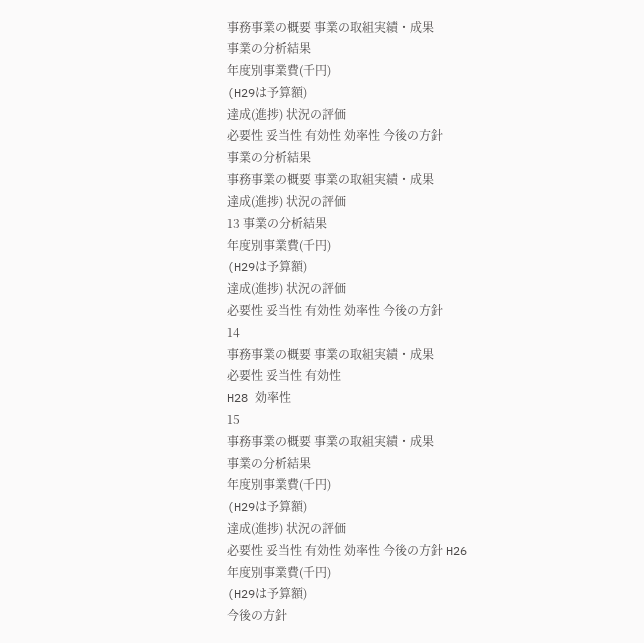事務事業の概要 事業の取組実績・成果
事業の分析結果
年度別事業費(千円)
(H29は予算額)
達成(進捗) 状況の評価
必要性 妥当性 有効性 効率性 今後の方針
事業の分析結果
事務事業の概要 事業の取組実績・成果
達成(進捗) 状況の評価
13 事業の分析結果
年度別事業費(千円)
(H29は予算額)
達成(進捗) 状況の評価
必要性 妥当性 有効性 効率性 今後の方針
14
事務事業の概要 事業の取組実績・成果
必要性 妥当性 有効性
H28 効率性
15
事務事業の概要 事業の取組実績・成果
事業の分析結果
年度別事業費(千円)
(H29は予算額)
達成(進捗) 状況の評価
必要性 妥当性 有効性 効率性 今後の方針 H26
年度別事業費(千円)
(H29は予算額)
今後の方針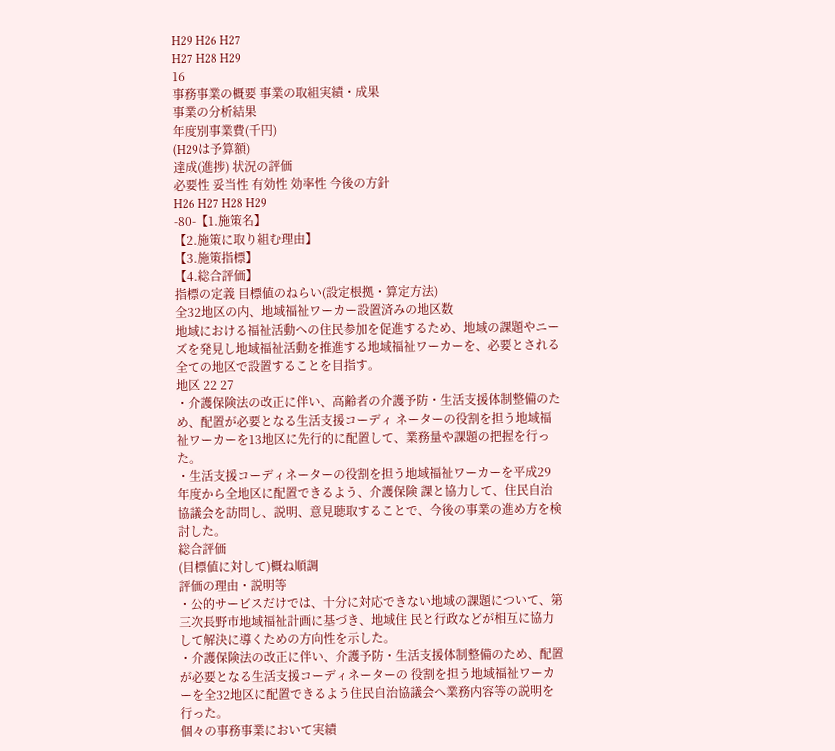H29 H26 H27
H27 H28 H29
16
事務事業の概要 事業の取組実績・成果
事業の分析結果
年度別事業費(千円)
(H29は予算額)
達成(進捗) 状況の評価
必要性 妥当性 有効性 効率性 今後の方針
H26 H27 H28 H29
-80-【1.施策名】
【2.施策に取り組む理由】
【3.施策指標】
【4.総合評価】
指標の定義 目標値のねらい(設定根拠・算定方法)
全32地区の内、地域福祉ワーカー設置済みの地区数
地域における福祉活動への住民参加を促進するため、地域の課題やニー ズを発見し地域福祉活動を推進する地域福祉ワーカーを、必要とされる 全ての地区で設置することを目指す。
地区 22 27
・介護保険法の改正に伴い、高齢者の介護予防・生活支援体制整備のため、配置が必要となる生活支援コーディ ネーターの役割を担う地域福祉ワーカーを13地区に先行的に配置して、業務量や課題の把握を行った。
・生活支援コーディネーターの役割を担う地域福祉ワーカーを平成29年度から全地区に配置できるよう、介護保険 課と協力して、住民自治協議会を訪問し、説明、意見聴取することで、今後の事業の進め方を検討した。
総合評価
(目標値に対して)概ね順調
評価の理由・説明等
・公的サービスだけでは、十分に対応できない地域の課題について、第三次長野市地域福祉計画に基づき、地域住 民と行政などが相互に協力して解決に導くための方向性を示した。
・介護保険法の改正に伴い、介護予防・生活支援体制整備のため、配置が必要となる生活支援コーディネーターの 役割を担う地域福祉ワーカーを全32地区に配置できるよう住民自治協議会へ業務内容等の説明を行った。
個々の事務事業において実績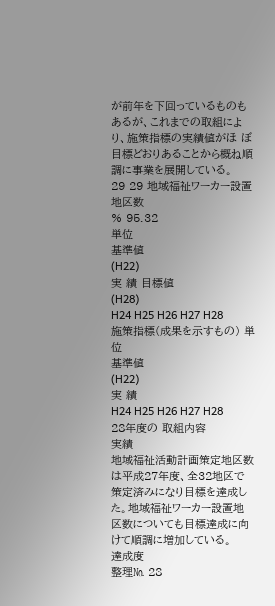が前年を下回っているものもあるが、これまでの取組により、施策指標の実績値がほ ぼ目標どおりあることから概ね順調に事業を展開している。
29 29 地域福祉ワーカー設置地区数
% 95.32
単位
基準値
(H22)
実 績 目標値
(H28)
H24 H25 H26 H27 H28
施策指標(成果を示すもの) 単位
基準値
(H22)
実 績
H24 H25 H26 H27 H28
28年度の 取組内容
実績
地域福祉活動計画策定地区数は平成27年度、全32地区で策定済みになり目標を達成した。地域福祉ワーカー設置地 区数についても目標達成に向けて順調に増加している。
達成度
整理№ 28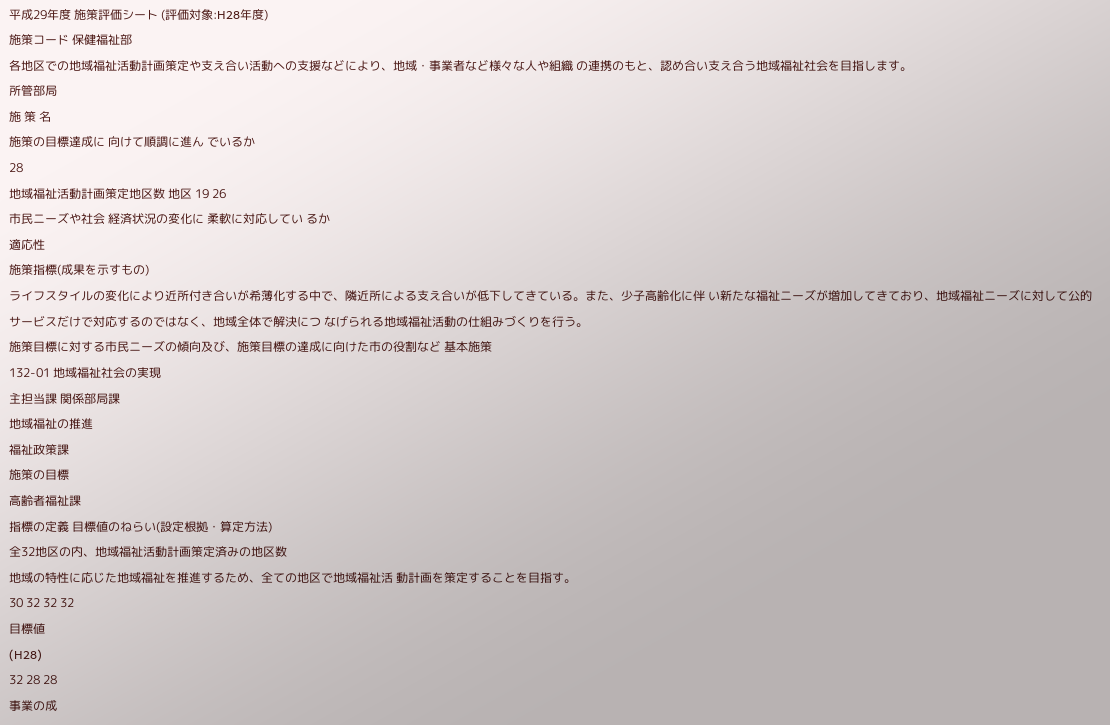平成29年度 施策評価シート (評価対象:H28年度)
施策コード 保健福祉部
各地区での地域福祉活動計画策定や支え合い活動への支援などにより、地域・事業者など様々な人や組織 の連携のもと、認め合い支え合う地域福祉社会を目指します。
所管部局
施 策 名
施策の目標達成に 向けて順調に進ん でいるか
28
地域福祉活動計画策定地区数 地区 19 26
市民ニーズや社会 経済状況の変化に 柔軟に対応してい るか
適応性
施策指標(成果を示すもの)
ライフスタイルの変化により近所付き合いが希薄化する中で、隣近所による支え合いが低下してきている。また、少子高齢化に伴 い新たな福祉ニーズが増加してきており、地域福祉ニーズに対して公的サービスだけで対応するのではなく、地域全体で解決につ なげられる地域福祉活動の仕組みづくりを行う。
施策目標に対する市民ニーズの傾向及び、施策目標の達成に向けた市の役割など 基本施策
132-01 地域福祉社会の実現
主担当課 関係部局課
地域福祉の推進
福祉政策課
施策の目標
高齢者福祉課
指標の定義 目標値のねらい(設定根拠・算定方法)
全32地区の内、地域福祉活動計画策定済みの地区数
地域の特性に応じた地域福祉を推進するため、全ての地区で地域福祉活 動計画を策定することを目指す。
30 32 32 32
目標値
(H28)
32 28 28
事業の成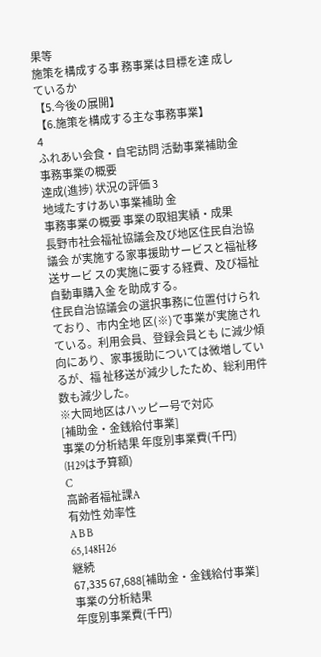果等
施策を構成する事 務事業は目標を達 成しているか
【5.今後の展開】
【6.施策を構成する主な事務事業】
4
ふれあい会食・自宅訪問 活動事業補助金
事務事業の概要
達成(進捗) 状況の評価 3
地域たすけあい事業補助 金
事務事業の概要 事業の取組実績・成果
長野市社会福祉協議会及び地区住民自治協議会 が実施する家事援助サービスと福祉移送サービ スの実施に要する経費、及び福祉自動車購入金 を助成する。
住民自治協議会の選択事務に位置付けられており、市内全地 区(※)で事業が実施されている。利用会員、登録会員とも に減少傾向にあり、家事援助については微増しているが、福 祉移送が減少したため、総利用件数も減少した。
※大岡地区はハッピー号で対応
[補助金・金銭給付事業]
事業の分析結果 年度別事業費(千円)
(H29は予算額)
C
高齢者福祉課A
有効性 効率性
A B B
65,148H26
継続
67,335 67,688[補助金・金銭給付事業]
事業の分析結果
年度別事業費(千円)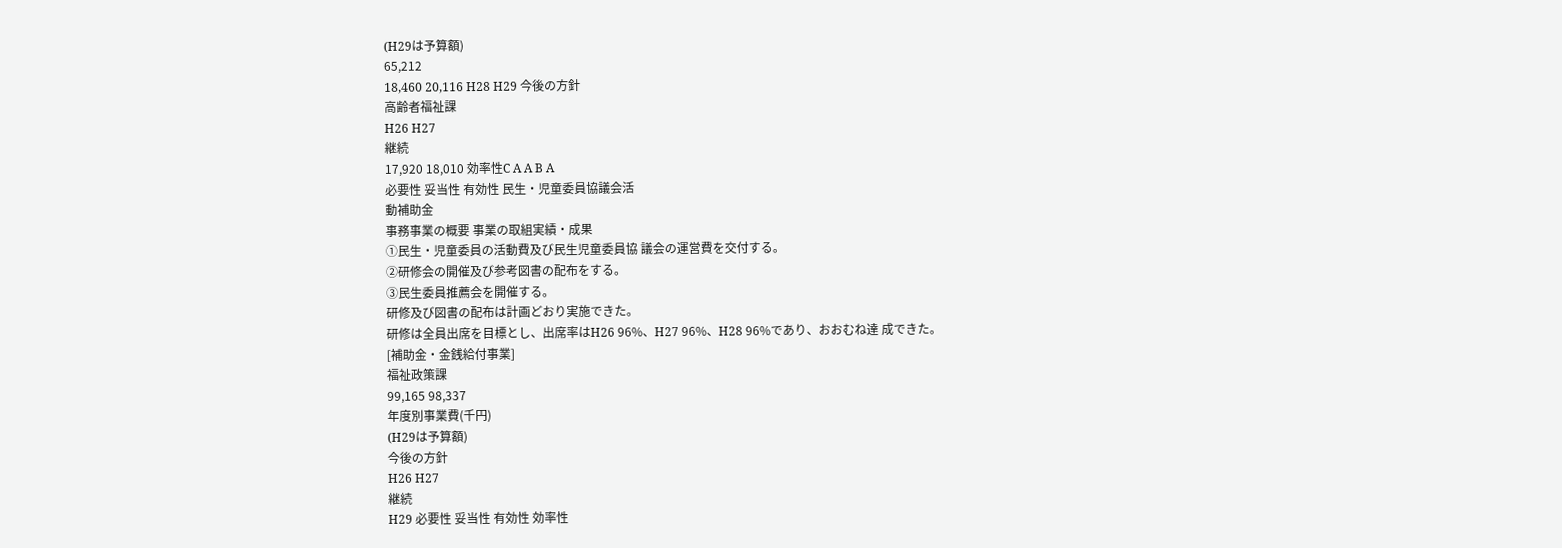(H29は予算額)
65,212
18,460 20,116 H28 H29 今後の方針
高齢者福祉課
H26 H27
継続
17,920 18,010 効率性C A A B A
必要性 妥当性 有効性 民生・児童委員協議会活
動補助金
事務事業の概要 事業の取組実績・成果
①民生・児童委員の活動費及び民生児童委員協 議会の運営費を交付する。
②研修会の開催及び参考図書の配布をする。
③民生委員推薦会を開催する。
研修及び図書の配布は計画どおり実施できた。
研修は全員出席を目標とし、出席率はH26 96%、H27 96%、H28 96%であり、おおむね達 成できた。
[補助金・金銭給付事業]
福祉政策課
99,165 98,337
年度別事業費(千円)
(H29は予算額)
今後の方針
H26 H27
継続
H29 必要性 妥当性 有効性 効率性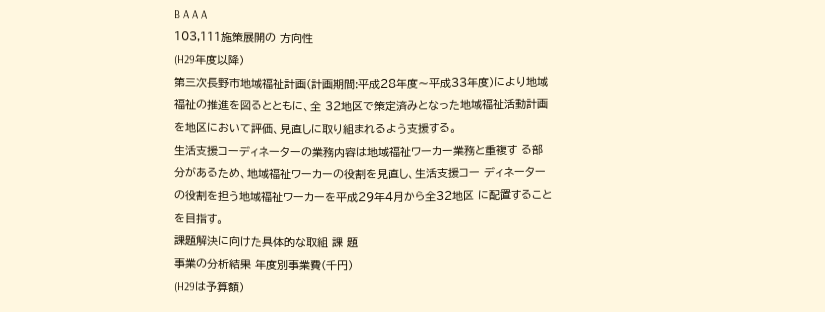B A A A
103,111施策展開の 方向性
(H29年度以降)
第三次長野市地域福祉計画(計画期間:平成28年度〜平成33年度)により地域福祉の推進を図るとともに、全 32地区で策定済みとなった地域福祉活動計画を地区において評価、見直しに取り組まれるよう支援する。
生活支援コーディネーターの業務内容は地域福祉ワーカー業務と重複す る部分があるため、地域福祉ワーカーの役割を見直し、生活支援コー ディネーターの役割を担う地域福祉ワーカーを平成29年4月から全32地区 に配置することを目指す。
課題解決に向けた具体的な取組 課 題
事業の分析結果 年度別事業費(千円)
(H29は予算額)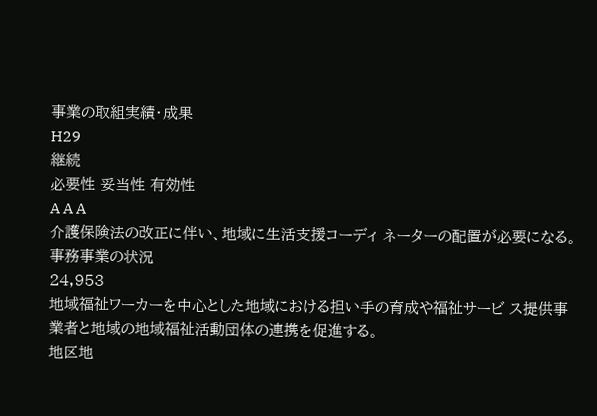事業の取組実績・成果
H29
継続
必要性 妥当性 有効性
A A A
介護保険法の改正に伴い、地域に生活支援コーディ ネーターの配置が必要になる。
事務事業の状況
24,953
地域福祉ワーカーを中心とした地域における担い手の育成や福祉サービ ス提供事業者と地域の地域福祉活動団体の連携を促進する。
地区地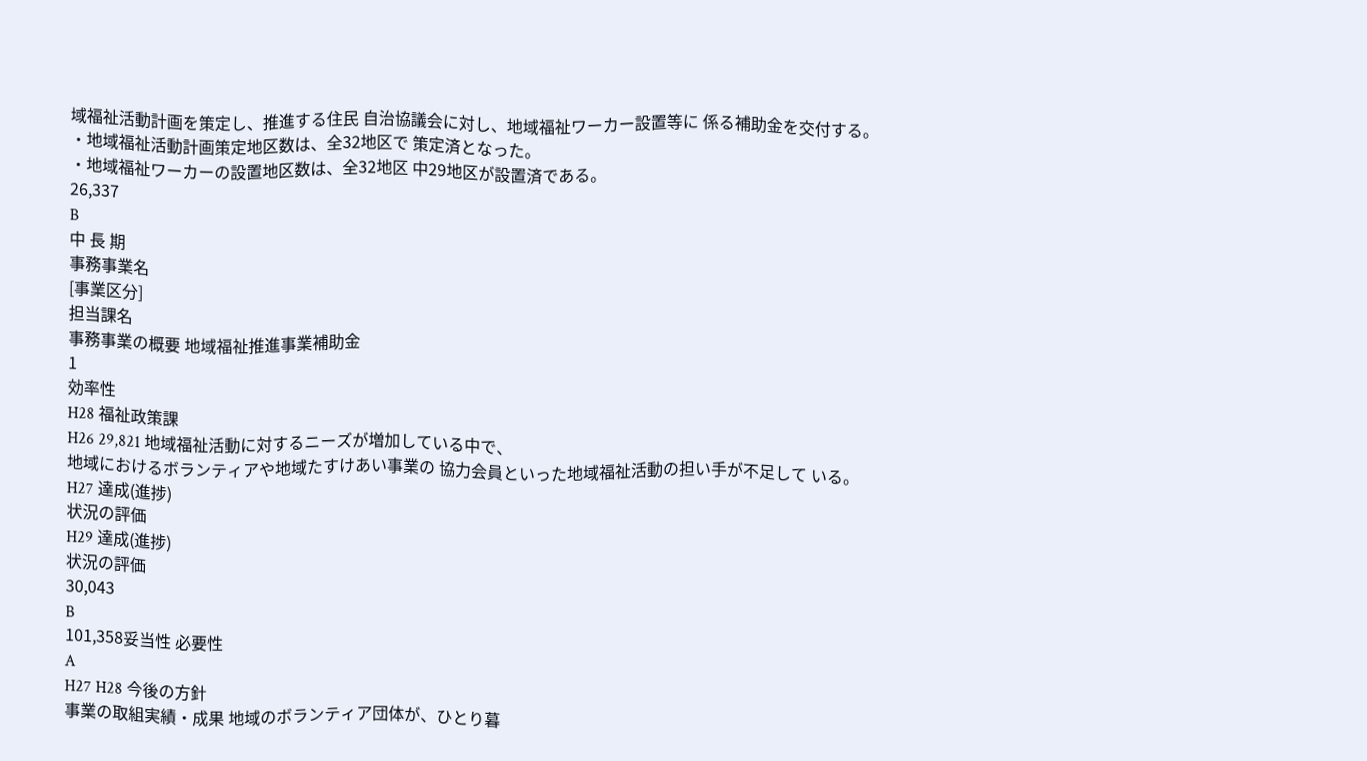域福祉活動計画を策定し、推進する住民 自治協議会に対し、地域福祉ワーカー設置等に 係る補助金を交付する。
・地域福祉活動計画策定地区数は、全32地区で 策定済となった。
・地域福祉ワーカーの設置地区数は、全32地区 中29地区が設置済である。
26,337
B
中 長 期
事務事業名
[事業区分]
担当課名
事務事業の概要 地域福祉推進事業補助金
1
効率性
H28 福祉政策課
H26 29,821 地域福祉活動に対するニーズが増加している中で、
地域におけるボランティアや地域たすけあい事業の 協力会員といった地域福祉活動の担い手が不足して いる。
H27 達成(進捗)
状況の評価
H29 達成(進捗)
状況の評価
30,043
B
101,358妥当性 必要性
A
H27 H28 今後の方針
事業の取組実績・成果 地域のボランティア団体が、ひとり暮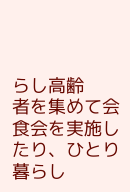らし高齢
者を集めて会食会を実施したり、ひとり暮らし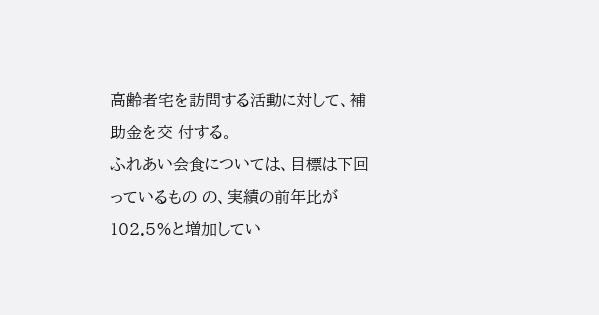高齢者宅を訪問する活動に対して、補助金を交 付する。
ふれあい会食については、目標は下回っているもの の、実績の前年比が102.5%と増加してい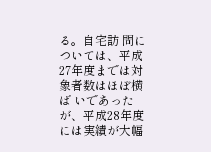る。自宅訪 問については、平成27年度までは対象者数はほぼ横ば いであったが、平成28年度には実績が大幅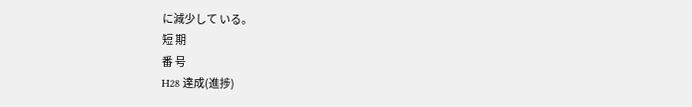に減少して いる。
短 期
番 号
H28 達成(進捗)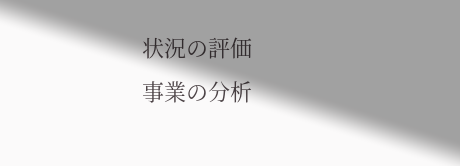状況の評価
事業の分析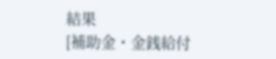結果
[補助金・金銭給付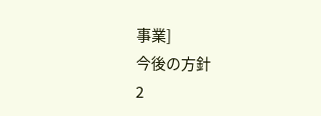事業]
今後の方針
2